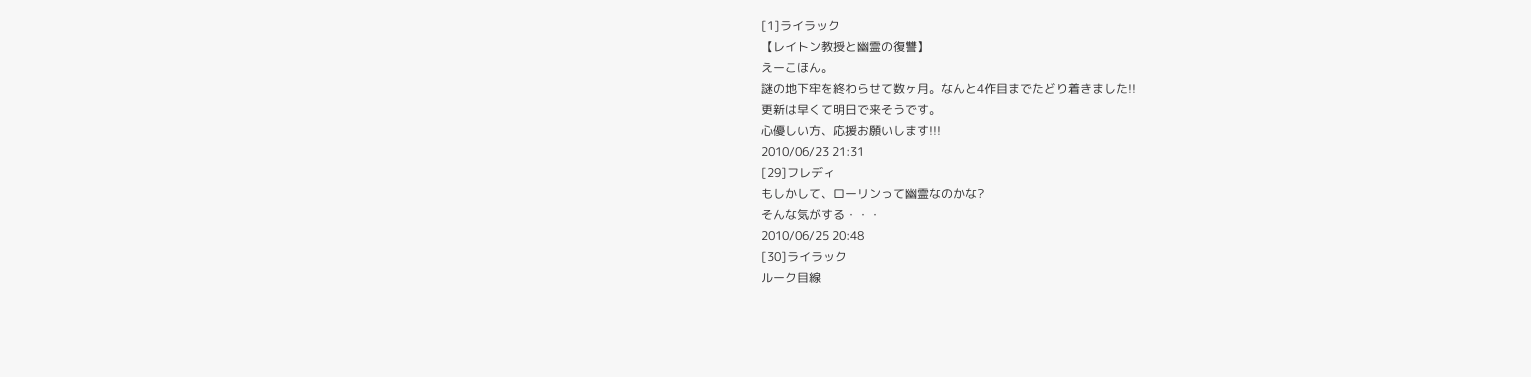[1]ライラック
【レイトン教授と幽霊の復讐】
えーこほん。
謎の地下牢を終わらせて数ヶ月。なんと4作目までたどり着きました!!
更新は早くて明日で来そうです。
心優しい方、応援お願いします!!!
2010/06/23 21:31
[29]フレディ
もしかして、ローリンって幽霊なのかな?
そんな気がする・・・
2010/06/25 20:48
[30]ライラック
ルーク目線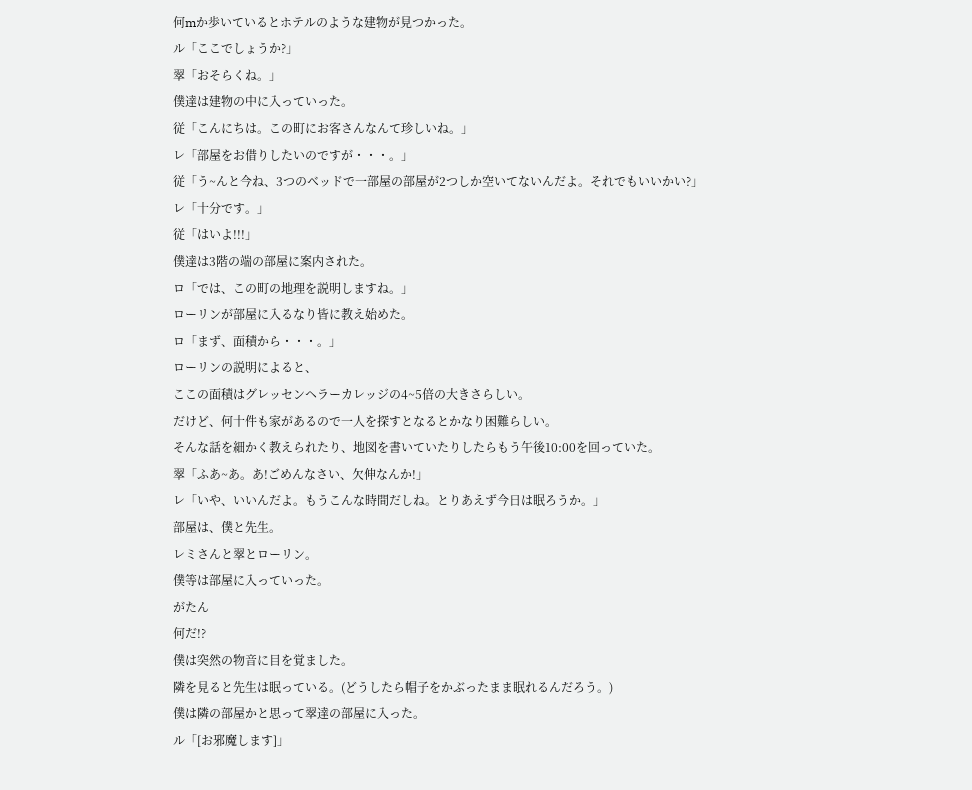何mか歩いているとホテルのような建物が見つかった。
ル「ここでしょうか?」
翠「おそらくね。」
僕達は建物の中に入っていった。
従「こんにちは。この町にお客さんなんて珍しいね。」
レ「部屋をお借りしたいのですが・・・。」
従「う~んと今ね、3つのベッドで一部屋の部屋が2つしか空いてないんだよ。それでもいいかい?」
レ「十分です。」
従「はいよ!!!」
僕達は3階の端の部屋に案内された。
ロ「では、この町の地理を説明しますね。」
ローリンが部屋に入るなり皆に教え始めた。
ロ「まず、面積から・・・。」
ローリンの説明によると、
ここの面積はグレッセンヘラーカレッジの4~5倍の大きさらしい。
だけど、何十件も家があるので一人を探すとなるとかなり困難らしい。
そんな話を細かく教えられたり、地図を書いていたりしたらもう午後10:00を回っていた。
翠「ふあ~あ。あ!ごめんなさい、欠伸なんか!」
レ「いや、いいんだよ。もうこんな時間だしね。とりあえず今日は眠ろうか。」
部屋は、僕と先生。
レミさんと翠とローリン。
僕等は部屋に入っていった。
がたん
何だ!?
僕は突然の物音に目を覚ました。
隣を見ると先生は眠っている。(どうしたら帽子をかぶったまま眠れるんだろう。)
僕は隣の部屋かと思って翠達の部屋に入った。
ル「[お邪魔します]」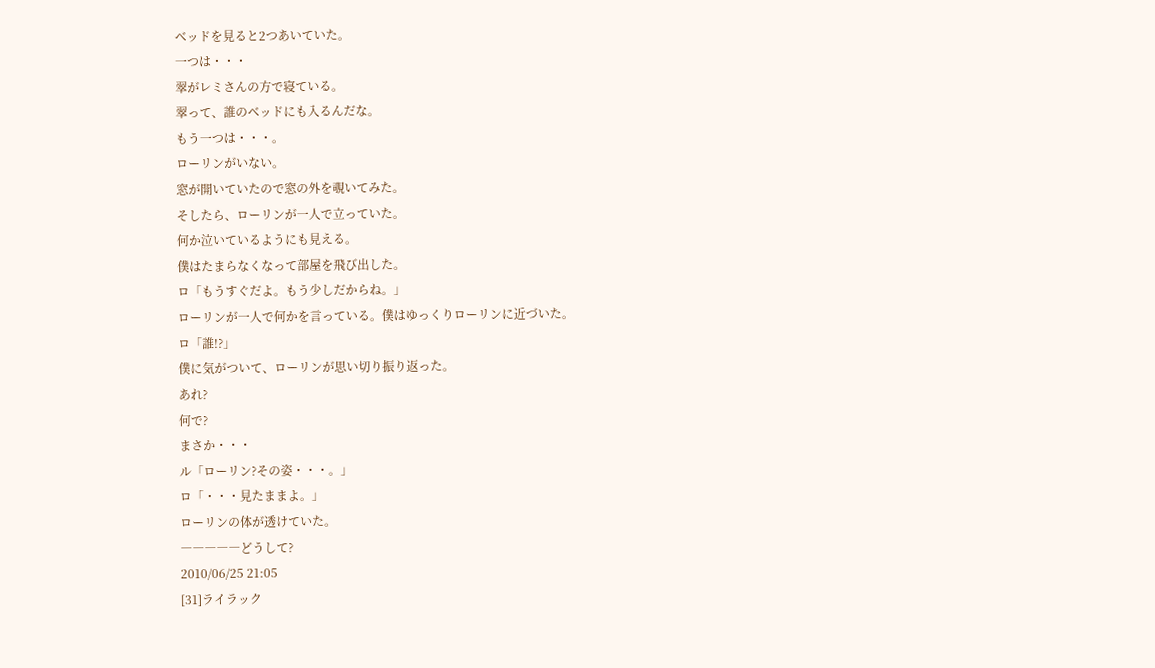ベッドを見ると2つあいていた。
一つは・・・
翠がレミさんの方で寝ている。
翠って、誰のベッドにも入るんだな。
もう一つは・・・。
ローリンがいない。
窓が開いていたので窓の外を覗いてみた。
そしたら、ローリンが一人で立っていた。
何か泣いているようにも見える。
僕はたまらなくなって部屋を飛び出した。
ロ「もうすぐだよ。もう少しだからね。」
ローリンが一人で何かを言っている。僕はゆっくりローリンに近づいた。
ロ「誰!?」
僕に気がついて、ローリンが思い切り振り返った。
あれ?
何で?
まさか・・・
ル「ローリン?その姿・・・。」
ロ「・・・見たままよ。」
ローリンの体が透けていた。
―――――どうして?
2010/06/25 21:05
[31]ライラック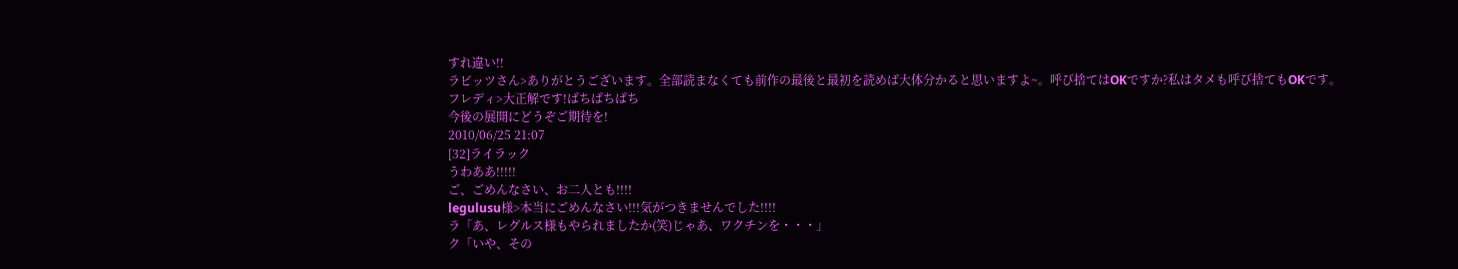すれ違い!!
ラビッツさん>ありがとうございます。全部読まなくても前作の最後と最初を読めば大体分かると思いますよ~。呼び捨てはOKですか?私はタメも呼び捨てもOKです。
フレディ>大正解です!ぱちぱちぱち
今後の展開にどうぞご期待を!
2010/06/25 21:07
[32]ライラック
うわああ!!!!!
ご、ごめんなさい、お二人とも!!!!
legulusu様>本当にごめんなさい!!!気がつきませんでした!!!!
ラ「あ、レグルス様もやられましたか(笑)じゃあ、ワクチンを・・・」
ク「いや、その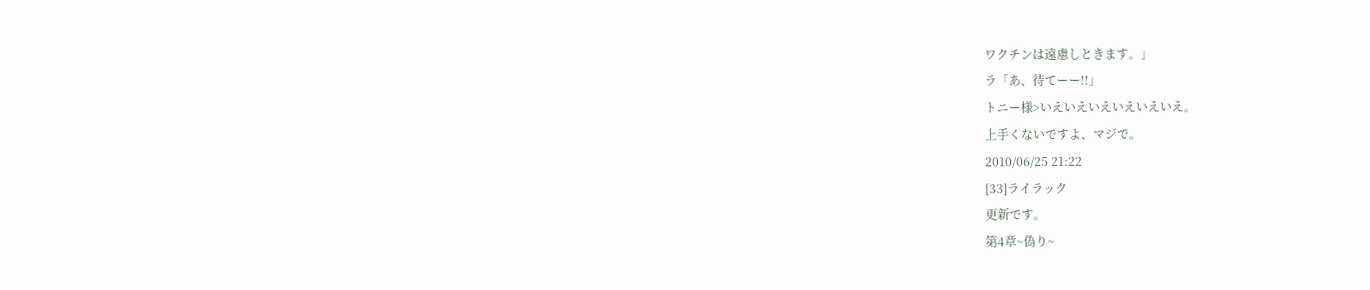ワクチンは遠慮しときます。」
ラ「あ、待てーー!!」
トニー様>いえいえいえいえいえいえ。
上手くないですよ、マジで。
2010/06/25 21:22
[33]ライラック
更新です。
第4章~偽り~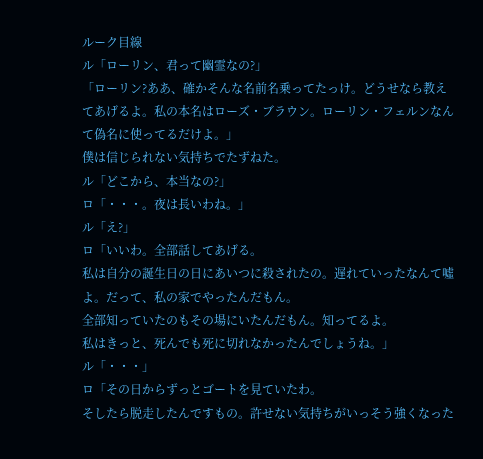ルーク目線
ル「ローリン、君って幽霊なの?」
「ローリン?ああ、確かそんな名前名乗ってたっけ。どうせなら教えてあげるよ。私の本名はローズ・ブラウン。ローリン・フェルンなんて偽名に使ってるだけよ。」
僕は信じられない気持ちでたずねた。
ル「どこから、本当なの?」
ロ「・・・。夜は長いわね。」
ル「え?」
ロ「いいわ。全部話してあげる。
私は自分の誕生日の日にあいつに殺されたの。遅れていったなんて噓よ。だって、私の家でやったんだもん。
全部知っていたのもその場にいたんだもん。知ってるよ。
私はきっと、死んでも死に切れなかったんでしょうね。」
ル「・・・」
ロ「その日からずっとゴートを見ていたわ。
そしたら脱走したんですもの。許せない気持ちがいっそう強くなった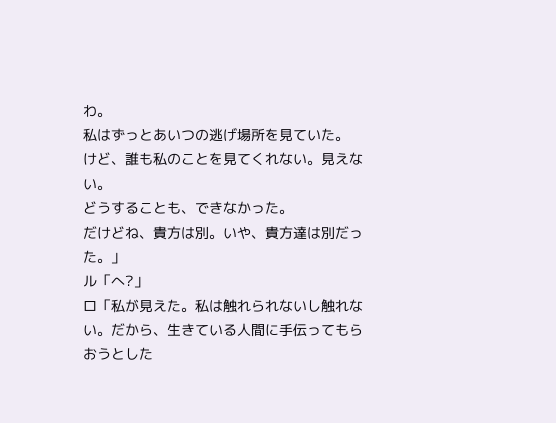わ。
私はずっとあいつの逃げ場所を見ていた。
けど、誰も私のことを見てくれない。見えない。
どうすることも、できなかった。
だけどね、貴方は別。いや、貴方達は別だった。」
ル「へ?」
ロ「私が見えた。私は触れられないし触れない。だから、生きている人間に手伝ってもらおうとした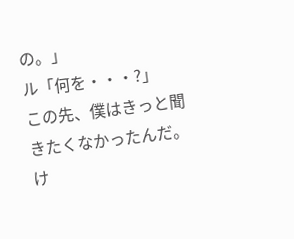の。」
ル「何を・・・?」
この先、僕はきっと聞きたくなかったんだ。
け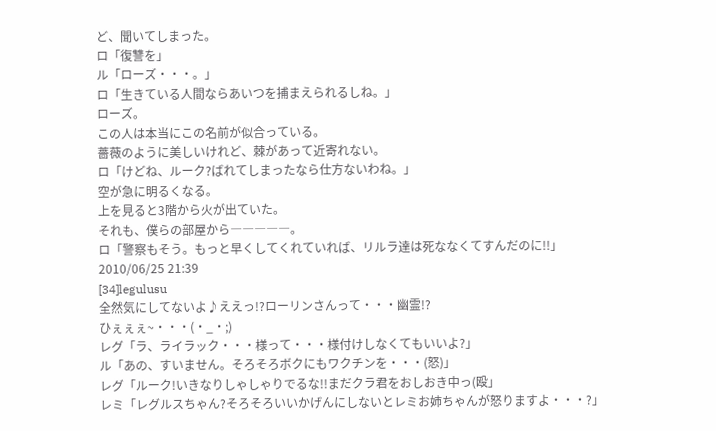ど、聞いてしまった。
ロ「復讐を」
ル「ローズ・・・。」
ロ「生きている人間ならあいつを捕まえられるしね。」
ローズ。
この人は本当にこの名前が似合っている。
薔薇のように美しいけれど、棘があって近寄れない。
ロ「けどね、ルーク?ばれてしまったなら仕方ないわね。」
空が急に明るくなる。
上を見ると3階から火が出ていた。
それも、僕らの部屋から―――――。
ロ「警察もそう。もっと早くしてくれていれば、リルラ達は死ななくてすんだのに!!」
2010/06/25 21:39
[34]legulusu
全然気にしてないよ♪ええっ!?ローリンさんって・・・幽霊!?
ひぇぇぇ~・・・(・_・;)
レグ「ラ、ライラック・・・様って・・・様付けしなくてもいいよ?」
ル「あの、すいません。そろそろボクにもワクチンを・・・(怒)」
レグ「ルーク!いきなりしゃしゃりでるな!!まだクラ君をおしおき中っ(殴」
レミ「レグルスちゃん?そろそろいいかげんにしないとレミお姉ちゃんが怒りますよ・・・?」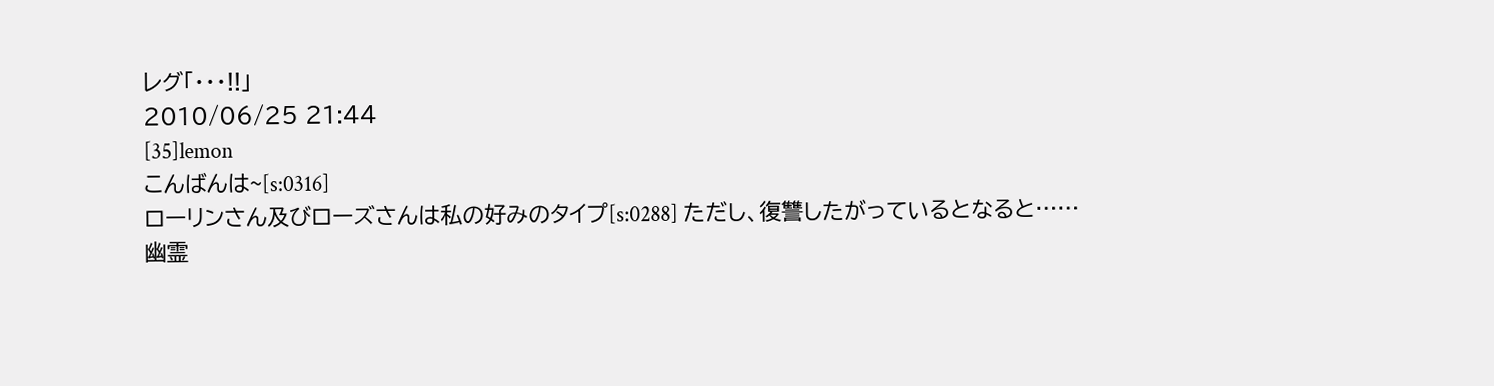レグ「・・・!!」
2010/06/25 21:44
[35]lemon
こんばんは~[s:0316]
ローリンさん及びローズさんは私の好みのタイプ[s:0288] ただし、復讐したがっているとなると……
幽霊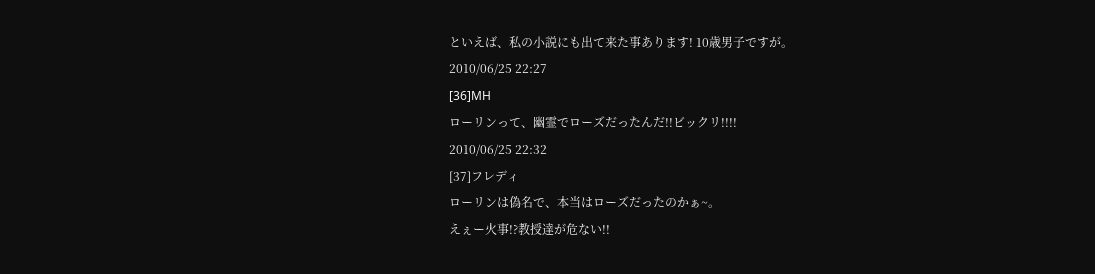といえば、私の小説にも出て来た事あります! 10歳男子ですが。
2010/06/25 22:27
[36]MH
ローリンって、幽霊でローズだったんだ!!ビックリ!!!!
2010/06/25 22:32
[37]フレディ
ローリンは偽名で、本当はローズだったのかぁ~。
えぇー火事!?教授達が危ない!!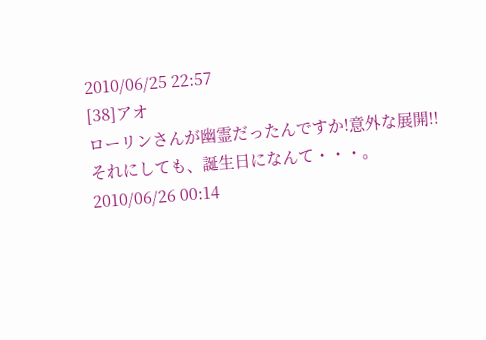2010/06/25 22:57
[38]アオ
ローリンさんが幽霊だったんですか!意外な展開!!
それにしても、誕生日になんて・・・。
2010/06/26 00:14